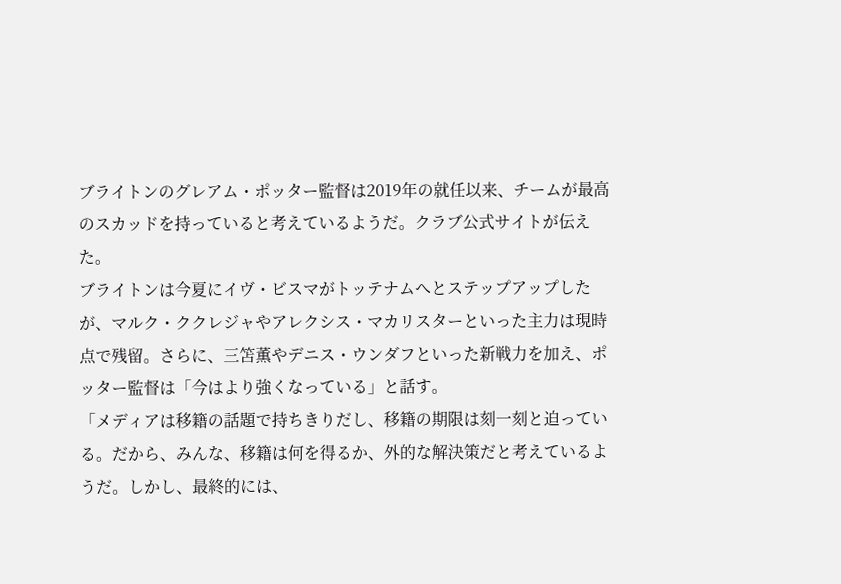ブライトンのグレアム・ポッター監督は2019年の就任以来、チームが最高のスカッドを持っていると考えているようだ。クラブ公式サイトが伝えた。
ブライトンは今夏にイヴ・ビスマがトッテナムへとステップアップしたが、マルク・ククレジャやアレクシス・マカリスターといった主力は現時点で残留。さらに、三笘薫やデニス・ウンダフといった新戦力を加え、ポッター監督は「今はより強くなっている」と話す。
「メディアは移籍の話題で持ちきりだし、移籍の期限は刻一刻と迫っている。だから、みんな、移籍は何を得るか、外的な解決策だと考えているようだ。しかし、最終的には、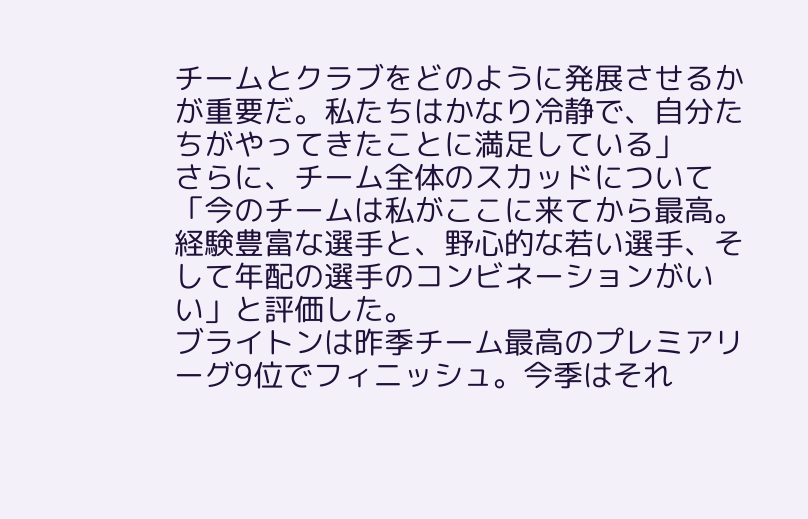チームとクラブをどのように発展させるかが重要だ。私たちはかなり冷静で、自分たちがやってきたことに満足している」
さらに、チーム全体のスカッドについて「今のチームは私がここに来てから最高。経験豊富な選手と、野心的な若い選手、そして年配の選手のコンビネーションがいい」と評価した。
ブライトンは昨季チーム最高のプレミアリーグ9位でフィニッシュ。今季はそれ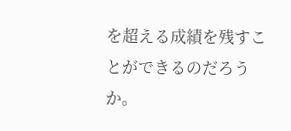を超える成績を残すことができるのだろうか。